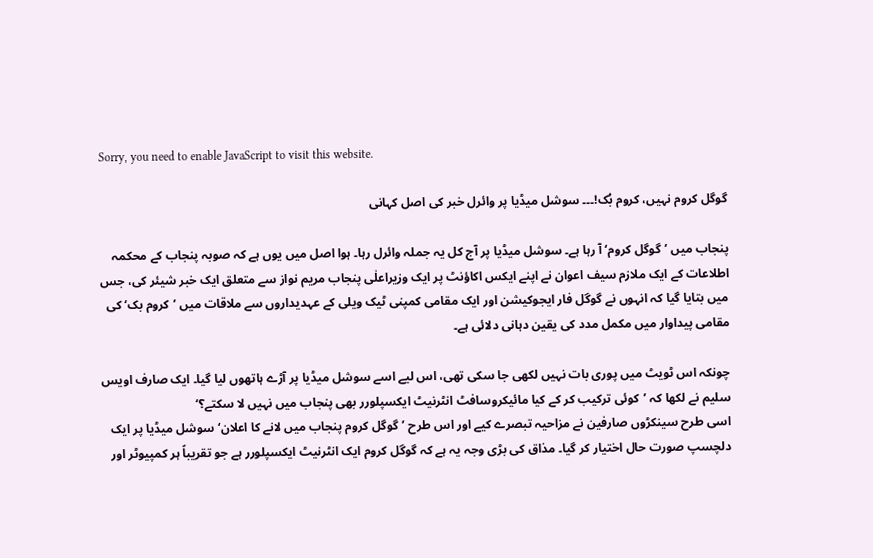Sorry, you need to enable JavaScript to visit this website.

گوگل کروم نہیں، کروم بُک!۔۔۔ سوشل میڈیا پر وائرل خبر کی اصل کہانی

پنجاب میں ’گوگل کروم‘ آ رہا ہے۔ سوشل میڈیا پر آج کل یہ جملہ وائرل رہا۔ ہوا اصل میں یوں ہے کہ صوبہ پنجاب کے محکمہ اطلاعات کے ایک ملازم سیف اعوان نے اپنے ایکس اکاؤنٹ پر ایک وزیراعلٰی پنجاب مریم نواز سے متعلق ایک خبر شیئر کی، جس میں بتایا گیا کہ انہوں نے گوگل فار ایجوکیشن اور ایک مقامی کمپنی ٹیک ویلی کے عہدیداروں سے ملاقات میں ’کروم بک‘ کی مقامی پیداوار میں مکمل مدد کی یقین دہانی دلائی ہے۔

چونکہ اس ٹویٹ میں پوری بات نہیں لکھی جا سکی تھی، اس لیے اسے سوشل میڈیا پر آڑے ہاتھوں لیا گیا۔ ایک صارف اویس سلیم نے لکھا کہ ’کوئی ترکیب کر کے کیا مائیکروسافٹ انٹرنیٹ ایکسپلورر بھی پنجاب میں نہیں لا سکتے؟‘
اسی طرح سینکڑوں صارفین نے مزاحیہ تبصرے کیے اور اس طرح ’گوگل کروم پنجاب میں لانے کا اعلان‘ سوشل میڈیا پر ایک دلچسپ صورت حال اختیار کر گیا۔ مذاق کی بڑی وجہ یہ ہے کہ گوگل کروم ایک انٹرنیٹ ایکسپلورر ہے جو تقریباً ہر کمپیوٹر اور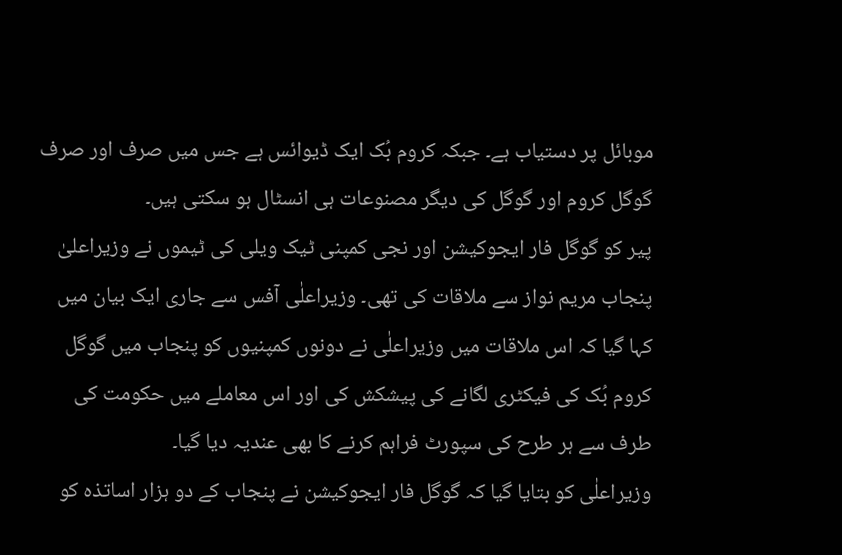موبائل پر دستیاب ہے۔ جبکہ کروم بُک ایک ڈیوائس ہے جس میں صرف اور صرف گوگل کروم اور گوگل کی دیگر مصنوعات ہی انسٹال ہو سکتی ہیں۔
پیر کو گوگل فار ایجوکیشن اور نجی کمپنی ٹیک ویلی کی ٹیموں نے وزیراعلیٰ پنجاب مریم نواز سے ملاقات کی تھی۔ وزیراعلٰی آفس سے جاری ایک بیان میں کہا گیا کہ اس ملاقات میں وزیراعلٰی نے دونوں کمپنیوں کو پنجاب میں گوگل کروم بُک کی فیکٹری لگانے کی پیشکش کی اور اس معاملے میں حکومت کی طرف سے ہر طرح کی سپورٹ فراہم کرنے کا بھی عندیہ دیا گیا۔
وزیراعلٰی کو بتایا گیا کہ گوگل فار ایجوکیشن نے پنجاب کے دو ہزار اساتذہ کو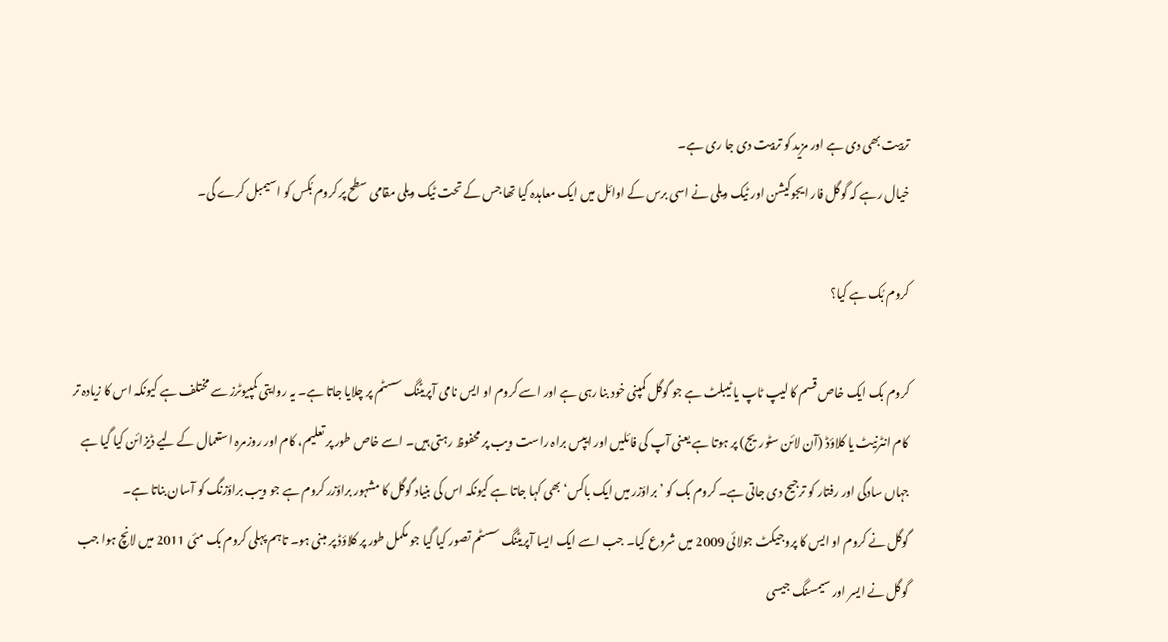تربیت بھی دی ہے اور مزید کو تربیت دی جا ری ہے۔
خیال رہے کہ گوگل فار ایجوکیشن اور ٹیک ویلی نے اسی برس کے اوائل میں ایک معاہدہ کیا تھا جس کے تحت ٹیک ویلی مقامی سطح پر کروم بُکس کو اسیمبل کرے گی۔

کروم بُک ہے کیا؟

کروم بک ایک خاص قسم کا لیپ ٹاپ یا ٹیبلٹ ہے جو گوگل کمپنی خود بنا رہی ہے اور اسے کروم او ایس نامی آپریٹنگ سسٹم پر چلایا جاتا ہے۔ یہ روایتی کمپیوٹرز سے مختلف ہے کیونکہ اس کا زیادہ تر کام انٹرنیٹ یا کلاؤڈ (آن لائن سٹوریج) پر ہوتا ہے یعنی آپ کی فائلیں اور ایپس براہ راست ویب پر محفوظ رہتی ہیں۔ اسے خاص طور پر تعلیم، کام اور روزمرہ استعمال کے لیے ڈیزائن کیا گیا ہے جہاں سادگی اور رفتار کو ترجیح دی جاتی ہے۔ کروم بک کو ’براؤزر میں ایک باکس‘ بھی کہا جاتا ہے کیونکہ اس کی بنیاد گوگل کا مشہور براؤزر کروم ہے جو ویب براؤزنگ کو آسان بناتا ہے۔
گوگل نے کروم او ایس کا پروجیکٹ جولائی 2009 میں شروع کیا۔ جب اسے ایک ایسا آپریٹنگ سسٹم تصور کیا گیا جو مکمل طور پر کلاؤڈ پر مبنی ہو۔ تاہم پہلی کروم بک مئی 2011 میں لانچ ہوا جب گوگل نے ایسر اور سیمسنگ جیسی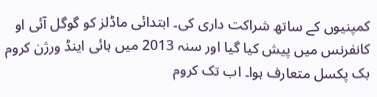کمپنیوں کے ساتھ شراکت داری کی۔ ابتدائی ماڈلز کو گوگل آئی او کانفرنس میں پیش کیا گیا اور سنہ 2013 میں ہائی اینڈ ورژن کروم بک پکسل متعارف ہوا۔ اب تک کروم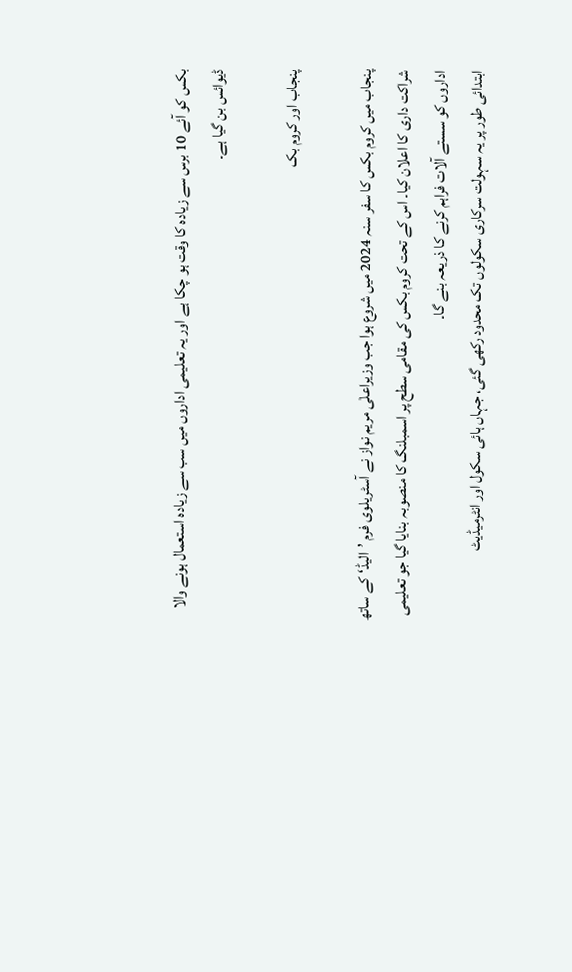بکس کو آئے 10 برس سے زیادہ کا وقت ہو چکا ہے اور یہ تعلیمی اداروں میں سب سے زیادہ استعمال ہونے والا ڈیوائس بن گیا ہے۔

پنجاب اور کروم بک

پنجاب میں کروم بکس کا سفر سنہ 2024 میں شروع ہوا جب وزیراعلٰی مریم نواز نے آسٹریلوی فرم ’الیڈ‘ کے ساتھ شراکت داری کا اعلان کیا۔ اس کے تحت کروم بکس کی مقامی سطح پر اسمبلنگ کا منصوبہ بنایا گیا جو تعلیمی اداروں کو سستے آلات فراہم کرنے کا ذریعہ بنے گا۔
ابتدائی طور پر یہ سہولت سرکاری سکولوں تک محدود رکھی گئی، جہاں ہائی سکول اور انٹرمیڈیٹ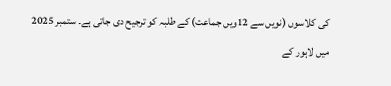کی کلاسوں (نویں سے 12ویں جماعت) کے طلبہ کو ترجیح دی جاتی ہے۔ ستمبر 2025 میں لاہور کے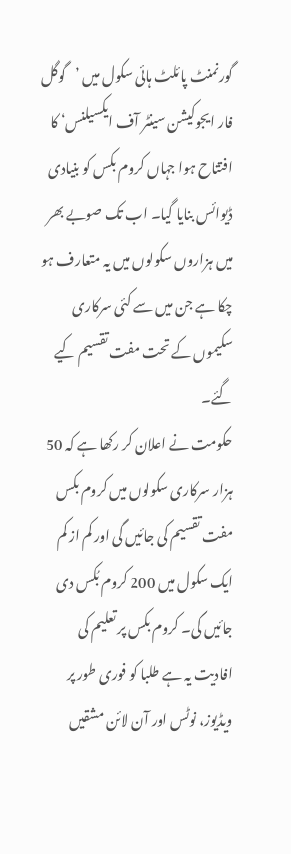گورنمنٹ پائلٹ ہائی سکول میں ’گوگل فار ایجوکیشن سینٹر آف ایکسیلنس‘ کا افتتاح ہوا جہاں کروم بکس کو بنیادی ڈیوائس بنایا گیا۔ اب تک صوبے بھر میں ہزاروں سکولوں میں یہ متعارف ہو چکا ہے جن میں سے کئی سرکاری سکیموں کے تحت مفت تقسیم کیے گئے۔
حکومت نے اعلان کر رکھا ہے کہ 50 ہزار سرکاری سکولوں میں کروم بکس مفت تقسیم کی جائیں گی اور کم از کم ایک سکول میں 200 کروم بُکس دی جائیں گی۔ کروم بکس پر تعلیم کی افادیت یہ ہے طلبا کو فوری طور پر ویڈیوز، نوٹس اور آن لائن مشقیں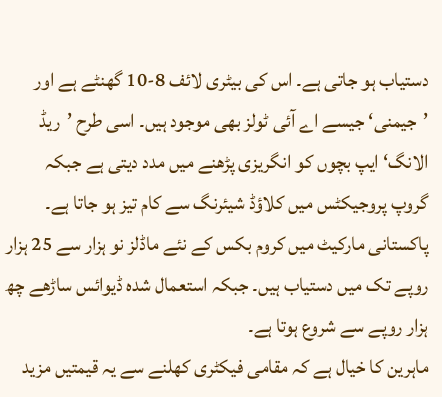دستیاب ہو جاتی ہے۔ اس کی بیٹری لائف 8-10 گھنٹے ہے اور ’جیمنی‘ جیسے اے آئی ٹولز بھی موجود ہیں۔ اسی طرح ’ریڈ الانگ‘ ایپ بچوں کو انگریزی پڑھنے میں مدد دیتی ہے جبکہ گروپ پروجیکٹس میں کلاؤڈ شیئرنگ سے کام تیز ہو جاتا ہے۔
پاکستانی مارکیٹ میں کروم بکس کے نئے ماڈلز نو ہزار سے 25 ہزار روپے تک میں دستیاب ہیں۔ جبکہ استعمال شدہ ڈیوائس ساڑھے چھ ہزار روپے سے شروع ہوتا ہے۔
ماہرین کا خیال ہے کہ مقامی فیکٹری کھلنے سے یہ قیمتیں مزید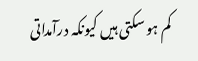کم ہو سکتی ہیں کیونکہ درآمداتی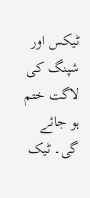ٹیکس اور شپنگ کی لاگت ختم ہو جائے گی۔ ٹیک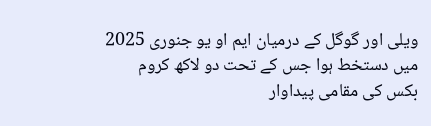ویلی اور گوگل کے درمیان ایم او یو جنوری 2025 میں دستخط ہوا جس کے تحت دو لاکھ کروم بکس کی مقامی پیداوار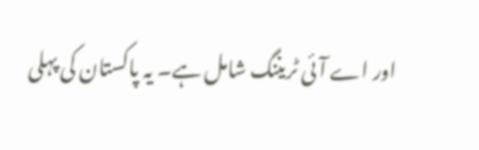اور اے آئی ٹریننگ شامل ہے۔ یہ پاکستان کی پہلی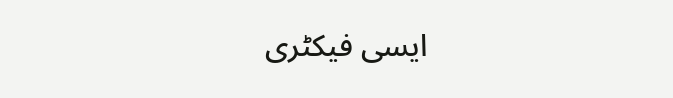ایسی فیکٹری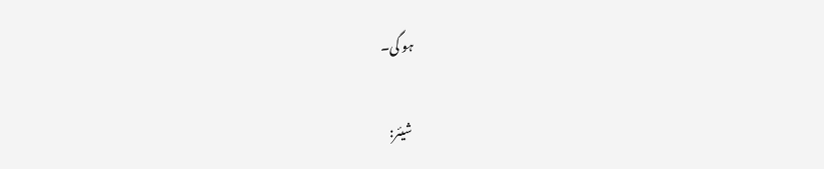ہو گی۔

شیئر: